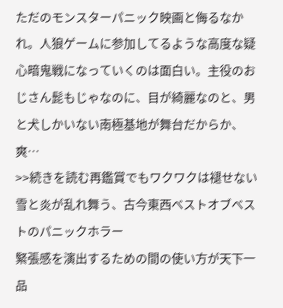ただのモンスターパニック映画と侮るなかれ。人狼ゲームに参加してるような高度な疑心暗鬼戦になっていくのは面白い。主役のおじさん髭もじゃなのに、目が綺麗なのと、男と犬しかいない南極基地が舞台だからか、爽…
>>続きを読む再鑑賞でもワクワクは褪せない
雪と炎が乱れ舞う、古今東西ベストオブベストのパニックホラー
緊張感を演出するための間の使い方が天下一品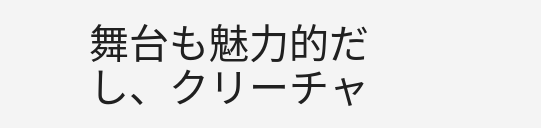舞台も魅力的だし、クリーチャ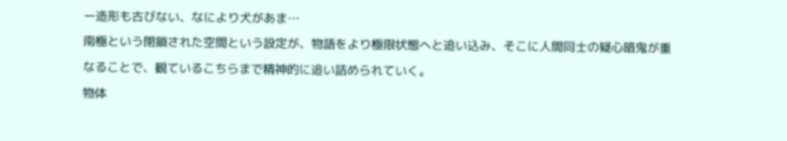ー造形も古びない、なにより犬があま…
南極という閉鎖された空間という設定が、物語をより極限状態へと追い込み、そこに人間同士の疑心暗鬼が重なることで、観ているこちらまで精神的に追い詰められていく。
物体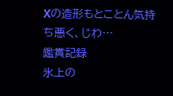Xの造形もとことん気持ち悪く、じわ…
鑑賞記録
氷上の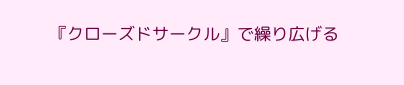『クローズドサークル』で繰り広げる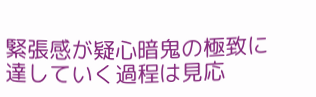緊張感が疑心暗鬼の極致に達していく過程は見応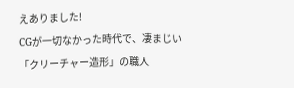えありました!
CGが一切なかった時代で、凄まじい「クリーチャー造形」の職人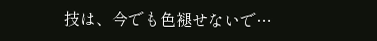技は、今でも色褪せないで…